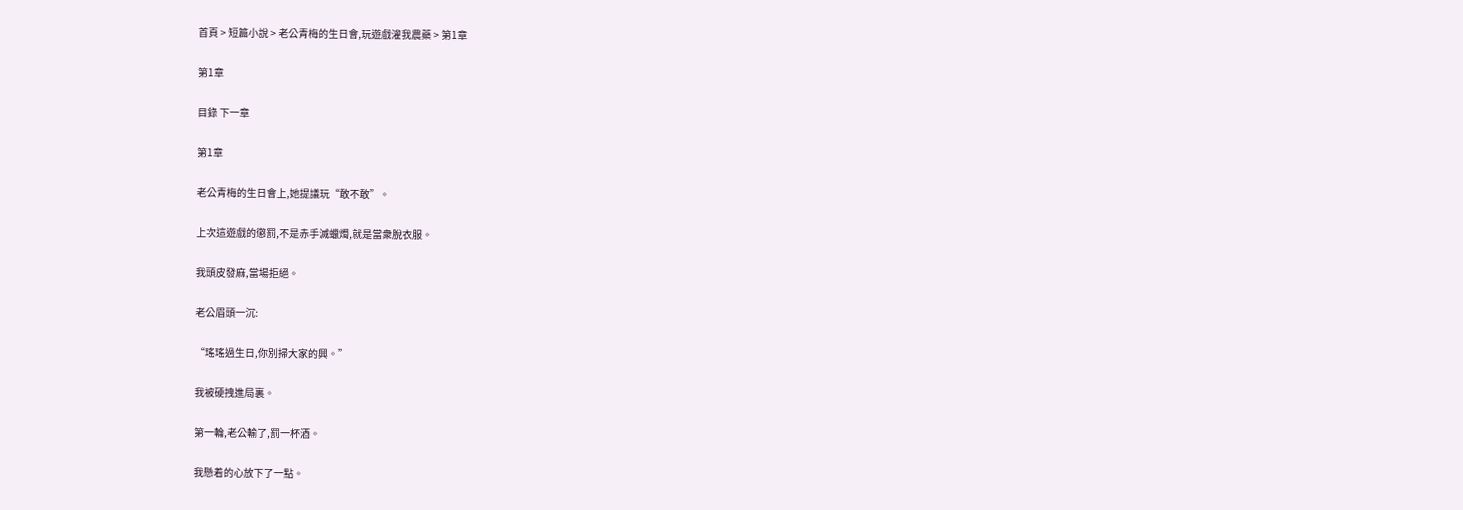首頁 > 短篇小說 > 老公青梅的生日會,玩遊戲灌我農藥 > 第1章

第1章

目錄 下一章

第1章

老公青梅的生日會上,她提議玩“敢不敢”。

上次這遊戲的懲罰,不是赤手滅蠟燭,就是當衆脫衣服。

我頭皮發麻,當場拒絕。

老公眉頭一沉:

“瑤瑤過生日,你別掃大家的興。”

我被硬拽進局裏。

第一輪,老公輸了,罰一杯酒。

我懸着的心放下了一點。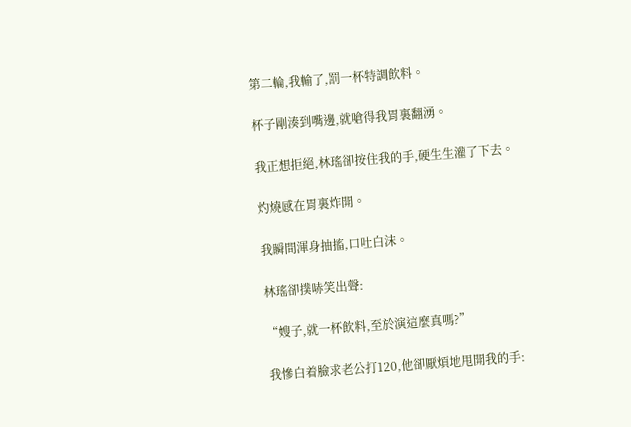第二輪,我輸了,罰一杯特調飲料。

杯子剛湊到嘴邊,就嗆得我胃裏翻湧。

我正想拒絕,林瑤卻按住我的手,硬生生灌了下去。

灼燒感在胃裏炸開。

我瞬間渾身抽搐,口吐白沫。

林瑤卻撲哧笑出聲:

“嫂子,就一杯飲料,至於演這麼真嗎?”

我慘白着臉求老公打120,他卻厭煩地甩開我的手: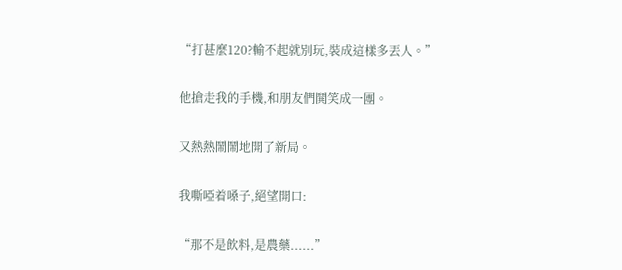“打甚麼120?輸不起就別玩,裝成這樣多丟人。”

他搶走我的手機,和朋友們鬨笑成一團。

又熱熱鬧鬧地開了新局。

我嘶啞着嗓子,絕望開口:

“那不是飲料,是農藥......”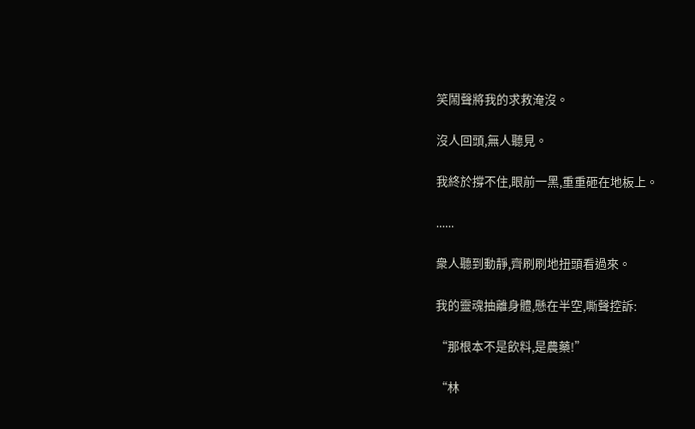笑鬧聲將我的求救淹沒。

沒人回頭,無人聽見。

我終於撐不住,眼前一黑,重重砸在地板上。

......

衆人聽到動靜,齊刷刷地扭頭看過來。

我的靈魂抽離身體,懸在半空,嘶聲控訴:

“那根本不是飲料,是農藥!”

“林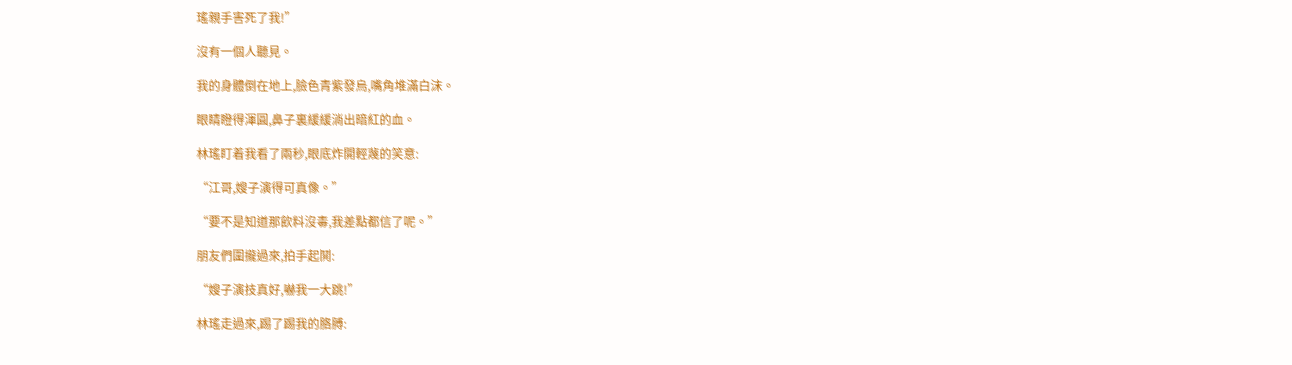瑤親手害死了我!”

沒有一個人聽見。

我的身體倒在地上,臉色青紫發烏,嘴角堆滿白沫。

眼睛瞪得渾圓,鼻子裏緩緩淌出暗紅的血。

林瑤盯着我看了兩秒,眼底炸開輕蔑的笑意:

“江哥,嫂子演得可真像。”

“要不是知道那飲料沒毒,我差點都信了呢。”

朋友們圍攏過來,拍手起鬨:

“嫂子演技真好,嚇我一大跳!”

林瑤走過來,踢了踢我的胳膊: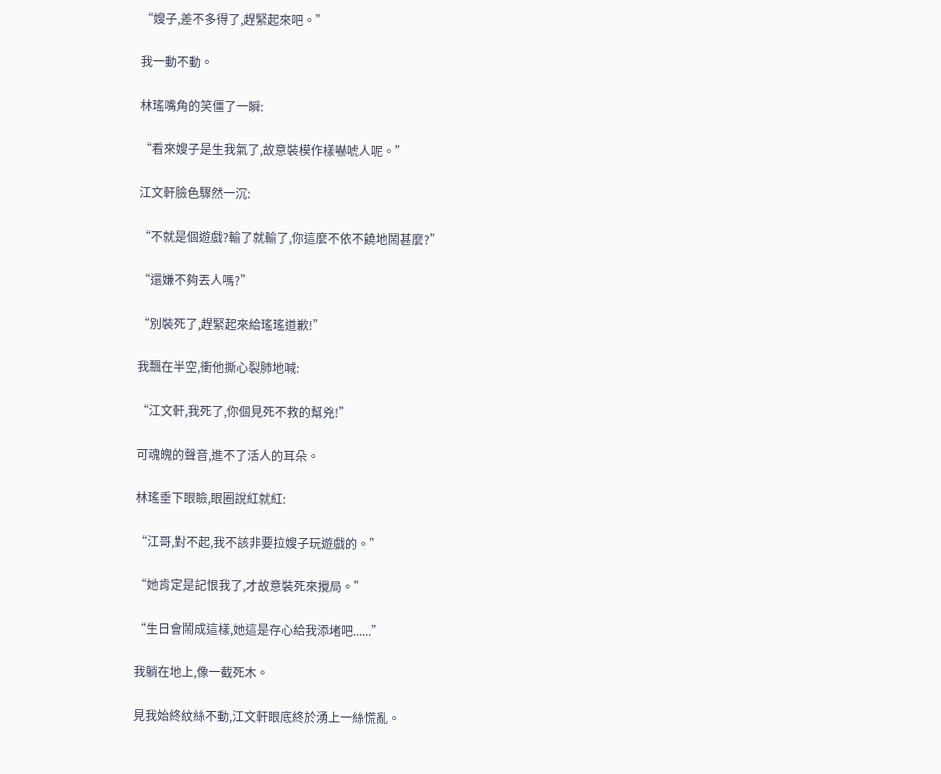“嫂子,差不多得了,趕緊起來吧。”

我一動不動。

林瑤嘴角的笑僵了一瞬:

“看來嫂子是生我氣了,故意裝模作樣嚇唬人呢。”

江文軒臉色驟然一沉:

“不就是個遊戲?輸了就輸了,你這麼不依不饒地鬧甚麼?”

“還嫌不夠丟人嗎?”

“別裝死了,趕緊起來給瑤瑤道歉!”

我飄在半空,衝他撕心裂肺地喊:

“江文軒,我死了,你個見死不救的幫兇!”

可魂魄的聲音,進不了活人的耳朵。

林瑤垂下眼瞼,眼圈說紅就紅:

“江哥,對不起,我不該非要拉嫂子玩遊戲的。”

“她肯定是記恨我了,才故意裝死來攪局。”

“生日會鬧成這樣,她這是存心給我添堵吧......”

我躺在地上,像一截死木。

見我始終紋絲不動,江文軒眼底終於湧上一絲慌亂。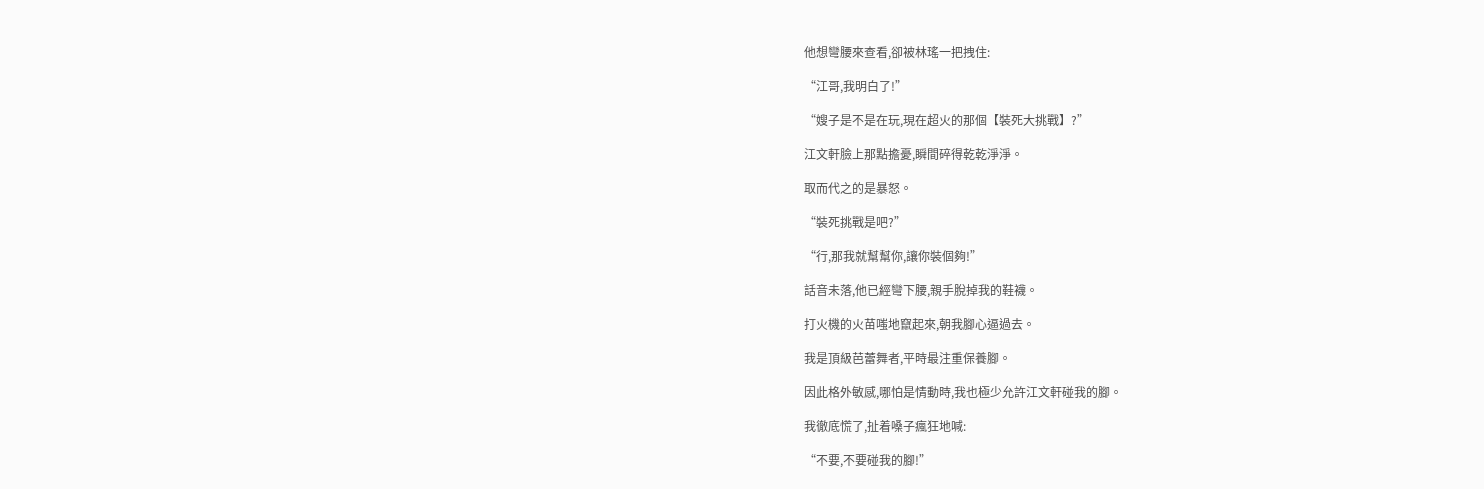他想彎腰來查看,卻被林瑤一把拽住:

“江哥,我明白了!”

“嫂子是不是在玩,現在超火的那個【裝死大挑戰】?”

江文軒臉上那點擔憂,瞬間碎得乾乾淨淨。

取而代之的是暴怒。

“裝死挑戰是吧?”

“行,那我就幫幫你,讓你裝個夠!”

話音未落,他已經彎下腰,親手脫掉我的鞋襪。

打火機的火苗嗤地竄起來,朝我腳心逼過去。

我是頂級芭蕾舞者,平時最注重保養腳。

因此格外敏感,哪怕是情動時,我也極少允許江文軒碰我的腳。

我徹底慌了,扯着嗓子瘋狂地喊:

“不要,不要碰我的腳!”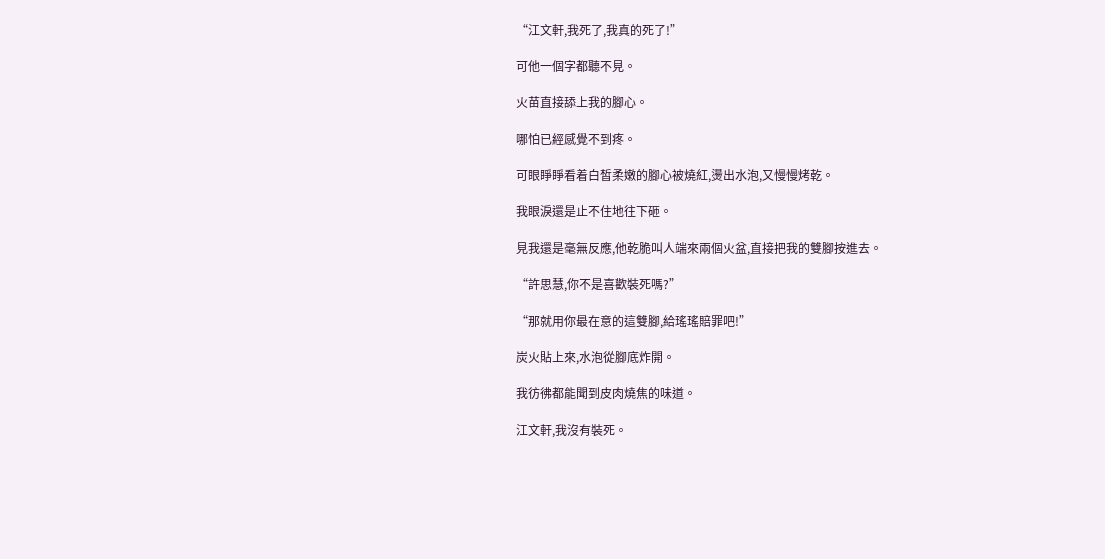“江文軒,我死了,我真的死了!”

可他一個字都聽不見。

火苗直接舔上我的腳心。

哪怕已經感覺不到疼。

可眼睜睜看着白皙柔嫩的腳心被燒紅,燙出水泡,又慢慢烤乾。

我眼淚還是止不住地往下砸。

見我還是毫無反應,他乾脆叫人端來兩個火盆,直接把我的雙腳按進去。

“許思慧,你不是喜歡裝死嗎?”

“那就用你最在意的這雙腳,給瑤瑤賠罪吧!”

炭火貼上來,水泡從腳底炸開。

我彷彿都能聞到皮肉燒焦的味道。

江文軒,我沒有裝死。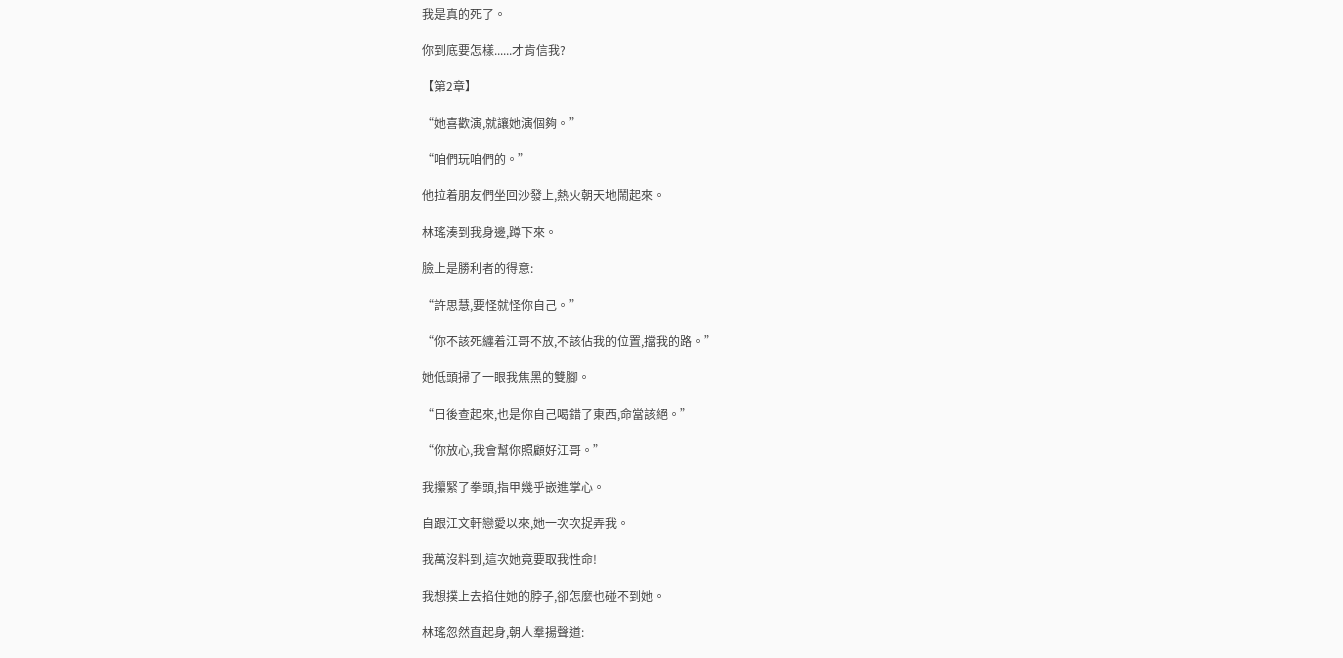我是真的死了。

你到底要怎樣......才肯信我?

【第2章】

“她喜歡演,就讓她演個夠。”

“咱們玩咱們的。”

他拉着朋友們坐回沙發上,熱火朝天地鬧起來。

林瑤湊到我身邊,蹲下來。

臉上是勝利者的得意:

“許思慧,要怪就怪你自己。”

“你不該死纏着江哥不放,不該佔我的位置,擋我的路。”

她低頭掃了一眼我焦黑的雙腳。

“日後查起來,也是你自己喝錯了東西,命當該絕。”

“你放心,我會幫你照顧好江哥。”

我攥緊了拳頭,指甲幾乎嵌進掌心。

自跟江文軒戀愛以來,她一次次捉弄我。

我萬沒料到,這次她竟要取我性命!

我想撲上去掐住她的脖子,卻怎麼也碰不到她。

林瑤忽然直起身,朝人羣揚聲道: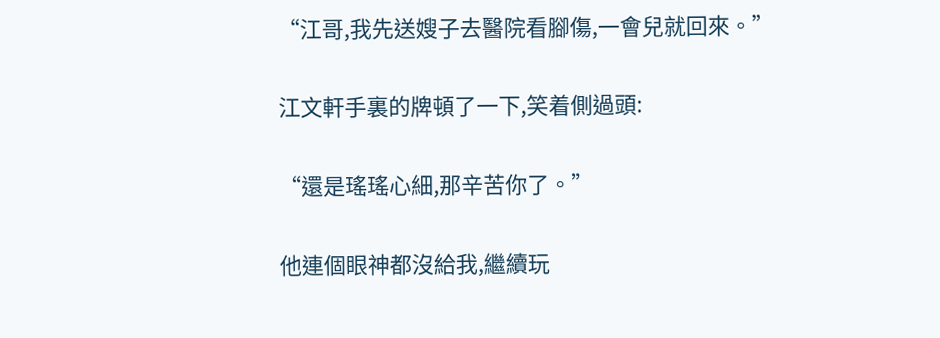“江哥,我先送嫂子去醫院看腳傷,一會兒就回來。”

江文軒手裏的牌頓了一下,笑着側過頭:

“還是瑤瑤心細,那辛苦你了。”

他連個眼神都沒給我,繼續玩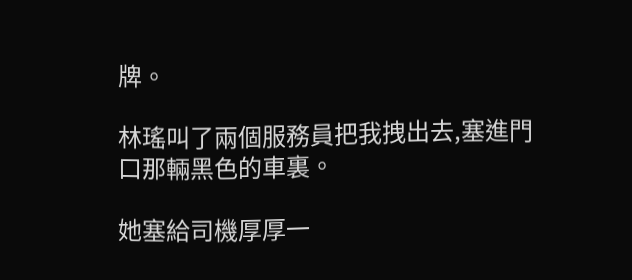牌。

林瑤叫了兩個服務員把我拽出去,塞進門口那輛黑色的車裏。

她塞給司機厚厚一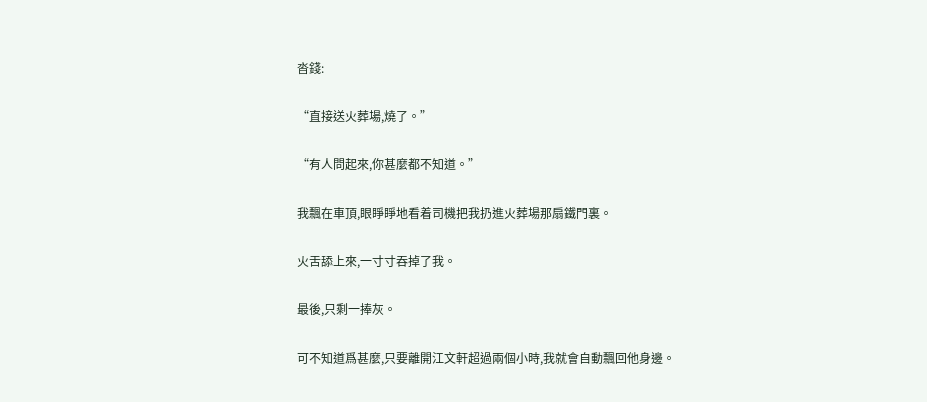沓錢:

“直接送火葬場,燒了。”

“有人問起來,你甚麼都不知道。”

我飄在車頂,眼睜睜地看着司機把我扔進火葬場那扇鐵門裏。

火舌舔上來,一寸寸吞掉了我。

最後,只剩一捧灰。

可不知道爲甚麼,只要離開江文軒超過兩個小時,我就會自動飄回他身邊。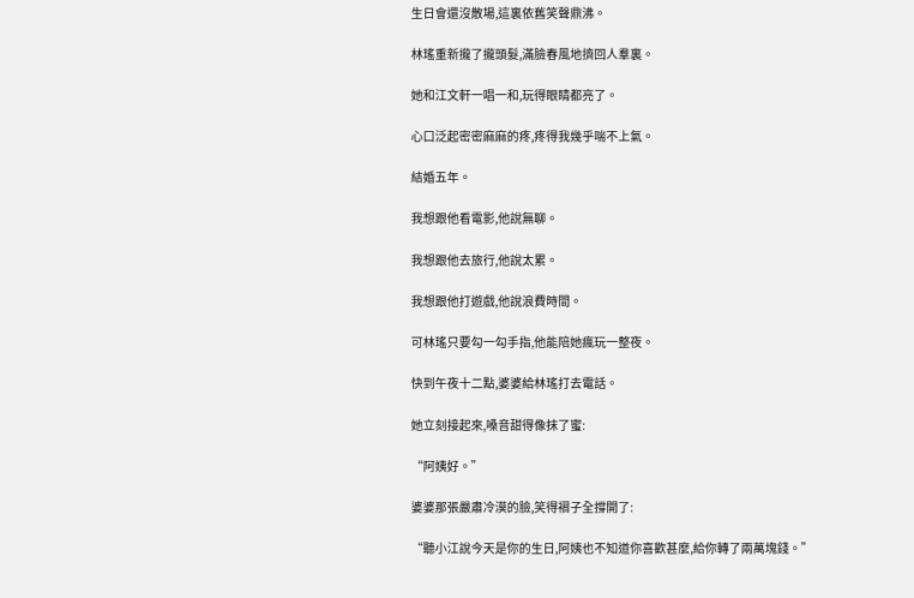生日會還沒散場,這裏依舊笑聲鼎沸。

林瑤重新攏了攏頭髮,滿臉春風地擠回人羣裏。

她和江文軒一唱一和,玩得眼睛都亮了。

心口泛起密密麻麻的疼,疼得我幾乎喘不上氣。

結婚五年。

我想跟他看電影,他說無聊。

我想跟他去旅行,他說太累。

我想跟他打遊戲,他說浪費時間。

可林瑤只要勾一勾手指,他能陪她瘋玩一整夜。

快到午夜十二點,婆婆給林瑤打去電話。

她立刻接起來,嗓音甜得像抹了蜜:

“阿姨好。”

婆婆那張嚴肅冷漠的臉,笑得褶子全撐開了:

“聽小江說今天是你的生日,阿姨也不知道你喜歡甚麼,給你轉了兩萬塊錢。”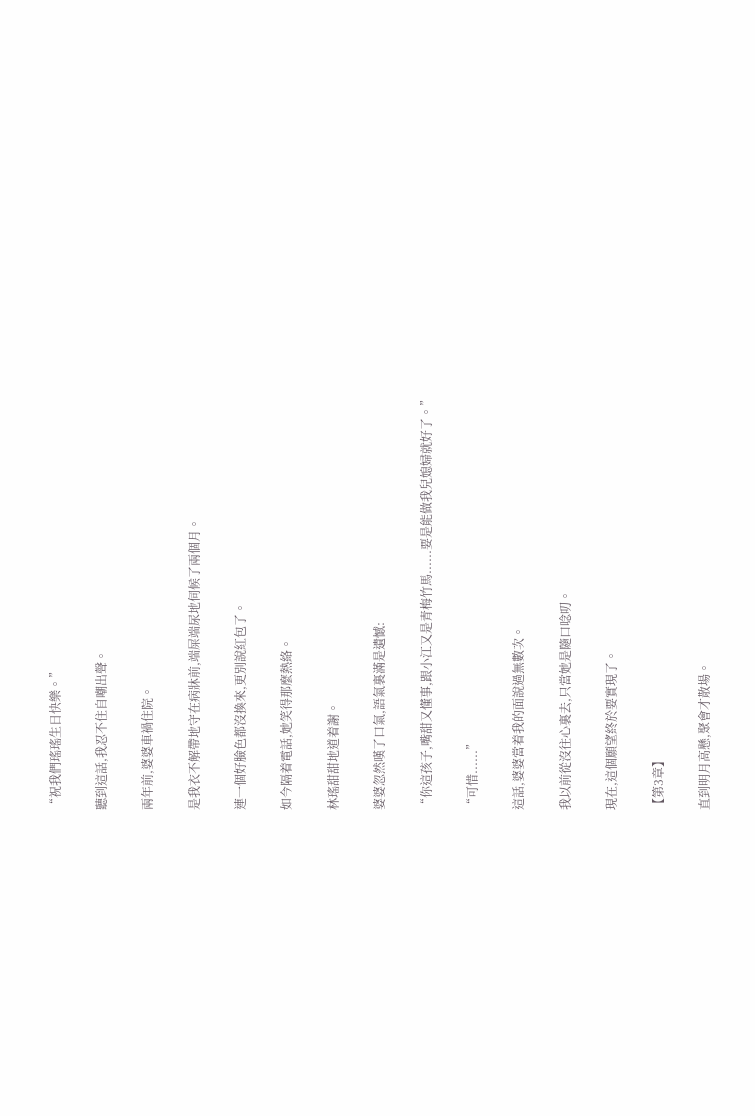“祝我們瑤瑤生日快樂。”

聽到這話,我忍不住自嘲出聲。

兩年前,婆婆車禍住院。

是我衣不解帶地守在病牀前,端屎端尿地伺候了兩個月。

連一個好臉色都沒換來,更別說紅包了。

如今隔着電話,她笑得那麼熱絡。

林瑤甜甜地道着謝。

婆婆忽然嘆了口氣,語氣裏滿是遺憾:

“你這孩子,嘴甜又懂事,跟小江又是青梅竹馬......要是能做我兒媳婦就好了。”

“可惜......”

這話,婆婆當着我的面說過無數次。

我以前從沒往心裏去,只當她是隨口唸叨。

現在,這個願望終於要實現了。

【第3章】

直到明月高懸,聚會才散場。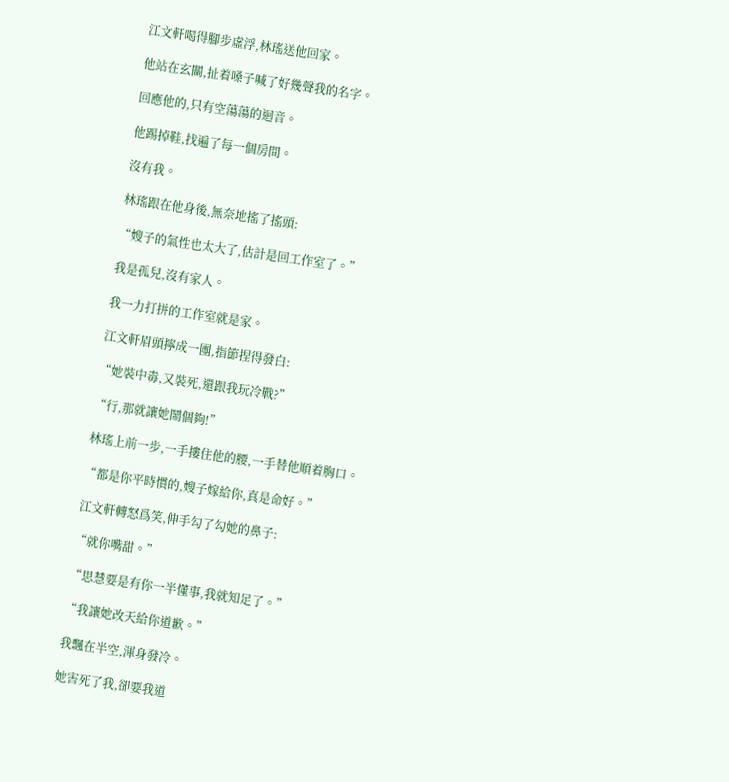江文軒喝得腳步虛浮,林瑤送他回家。

他站在玄關,扯着嗓子喊了好幾聲我的名字。

回應他的,只有空蕩蕩的迴音。

他踢掉鞋,找遍了每一個房間。

沒有我。

林瑤跟在他身後,無奈地搖了搖頭:

“嫂子的氣性也太大了,估計是回工作室了。”

我是孤兒,沒有家人。

我一力打拼的工作室就是家。

江文軒眉頭擰成一團,指節捏得發白:

“她裝中毒,又裝死,還跟我玩冷戰?”

“行,那就讓她鬧個夠!”

林瑤上前一步,一手摟住他的腰,一手替他順着胸口。

“都是你平時慣的,嫂子嫁給你,真是命好。”

江文軒轉怒爲笑,伸手勾了勾她的鼻子:

“就你嘴甜。”

“思慧要是有你一半懂事,我就知足了。”

“我讓她改天給你道歉。”

我飄在半空,渾身發冷。

她害死了我,卻要我道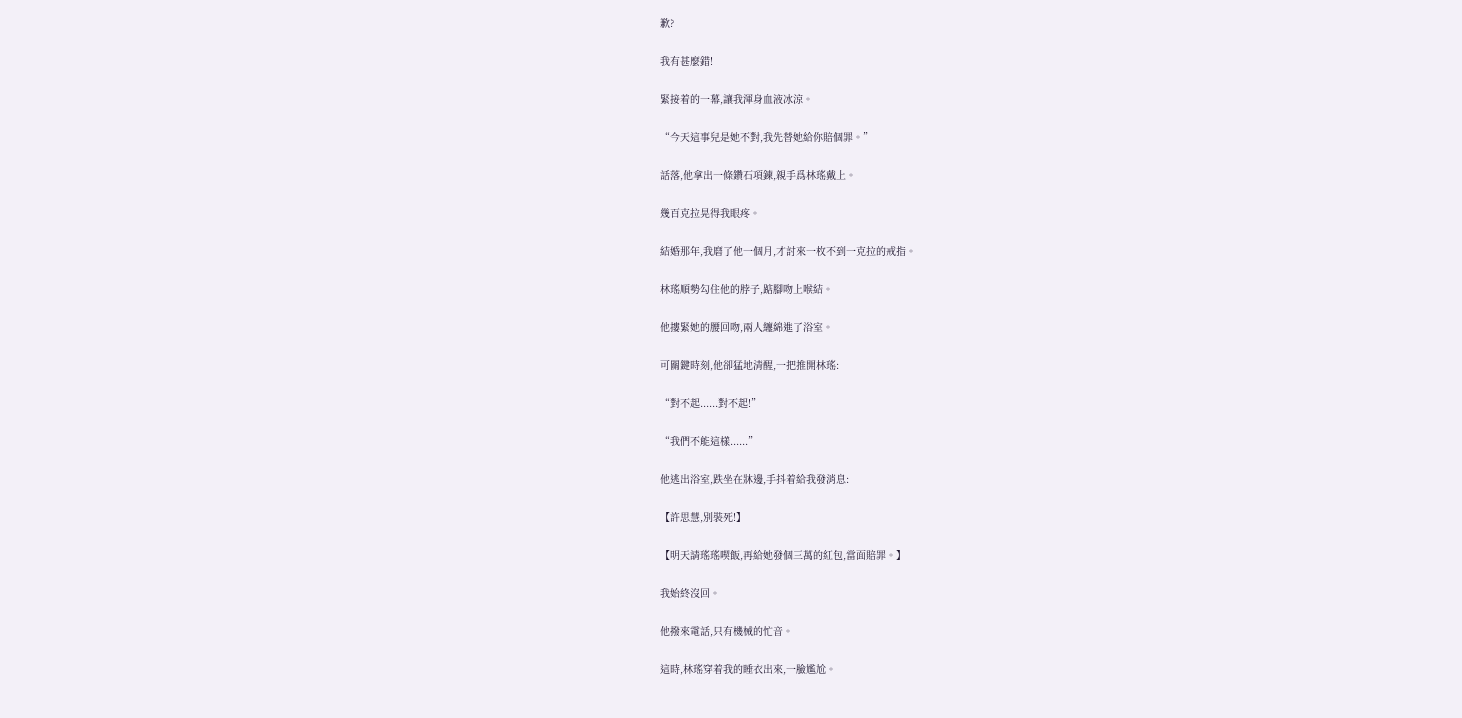歉?

我有甚麼錯!

緊接着的一幕,讓我渾身血液冰涼。

“今天這事兒是她不對,我先替她給你賠個罪。”

話落,他拿出一條鑽石項鍊,親手爲林瑤戴上。

幾百克拉晃得我眼疼。

結婚那年,我磨了他一個月,才討來一枚不到一克拉的戒指。

林瑤順勢勾住他的脖子,踮腳吻上喉結。

他摟緊她的腰回吻,兩人纏綿進了浴室。

可關鍵時刻,他卻猛地清醒,一把推開林瑤:

“對不起......對不起!”

“我們不能這樣......”

他逃出浴室,跌坐在牀邊,手抖着給我發消息:

【許思慧,別裝死!】

【明天請瑤瑤喫飯,再給她發個三萬的紅包,當面賠罪。】

我始終沒回。

他撥來電話,只有機械的忙音。

這時,林瑤穿着我的睡衣出來,一臉尷尬。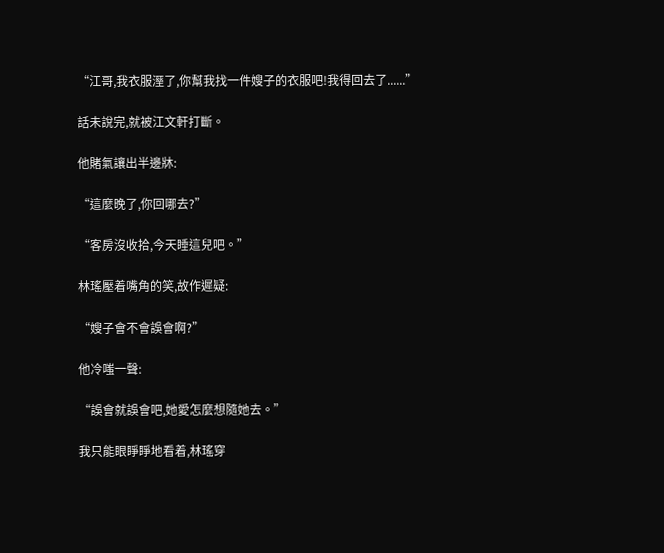“江哥,我衣服溼了,你幫我找一件嫂子的衣服吧!我得回去了......”

話未說完,就被江文軒打斷。

他賭氣讓出半邊牀:

“這麼晚了,你回哪去?”

“客房沒收拾,今天睡這兒吧。”

林瑤壓着嘴角的笑,故作遲疑:

“嫂子會不會誤會啊?”

他冷嗤一聲:

“誤會就誤會吧,她愛怎麼想隨她去。”

我只能眼睜睜地看着,林瑤穿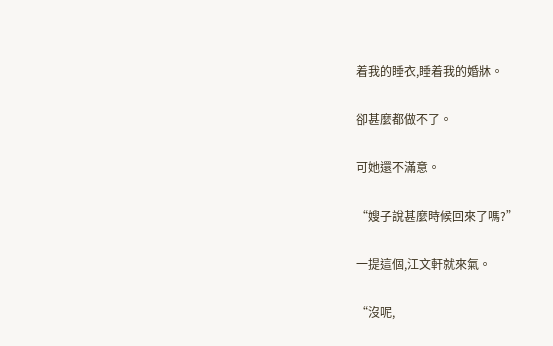着我的睡衣,睡着我的婚牀。

卻甚麼都做不了。

可她還不滿意。

“嫂子說甚麼時候回來了嗎?”

一提這個,江文軒就來氣。

“沒呢,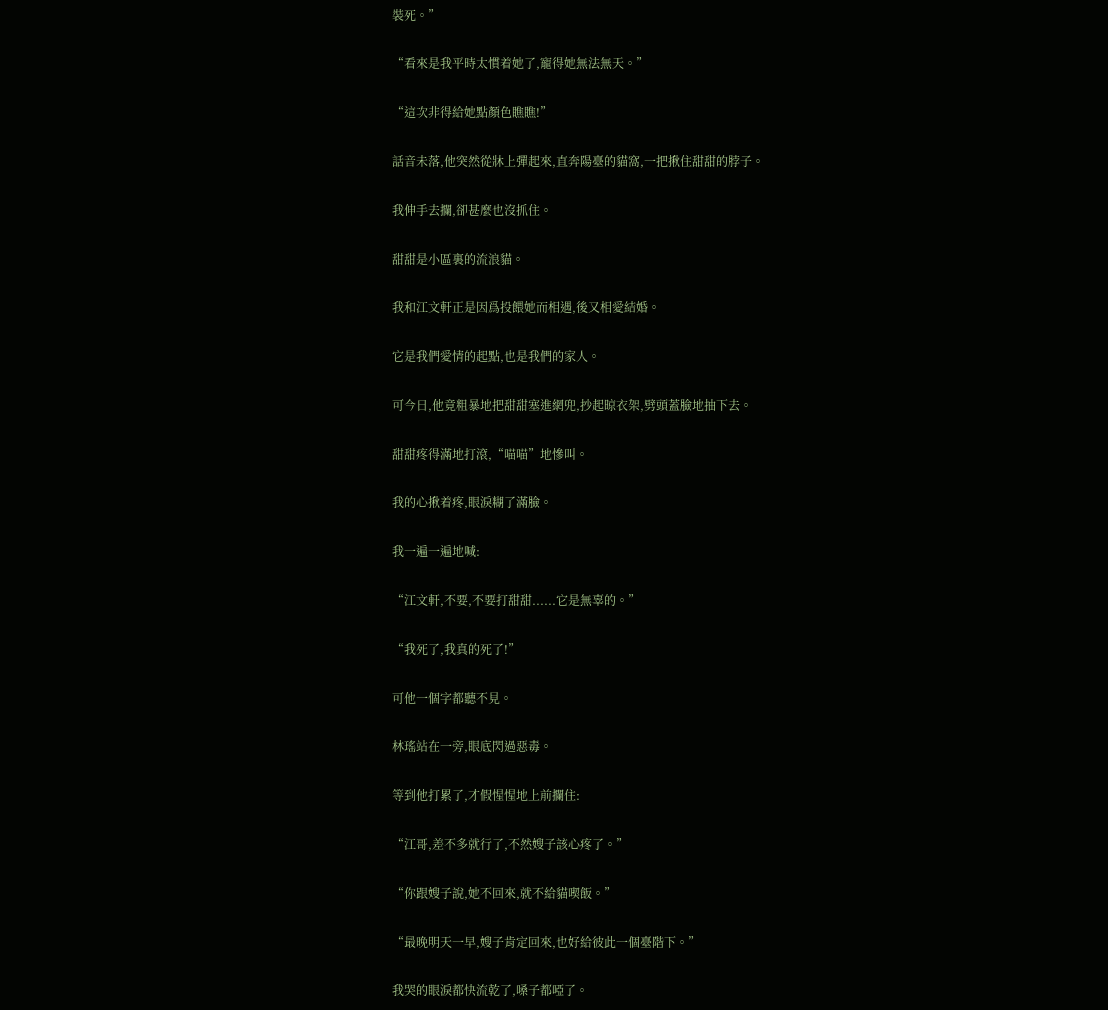裝死。”

“看來是我平時太慣着她了,寵得她無法無天。”

“這次非得給她點顏色瞧瞧!”

話音未落,他突然從牀上彈起來,直奔陽臺的貓窩,一把揪住甜甜的脖子。

我伸手去攔,卻甚麼也沒抓住。

甜甜是小區裏的流浪貓。

我和江文軒正是因爲投餵她而相遇,後又相愛結婚。

它是我們愛情的起點,也是我們的家人。

可今日,他竟粗暴地把甜甜塞進網兜,抄起晾衣架,劈頭蓋臉地抽下去。

甜甜疼得滿地打滾,“喵喵”地慘叫。

我的心揪着疼,眼淚糊了滿臉。

我一遍一遍地喊:

“江文軒,不要,不要打甜甜......它是無辜的。”

“我死了,我真的死了!”

可他一個字都聽不見。

林瑤站在一旁,眼底閃過惡毒。

等到他打累了,才假惺惺地上前攔住:

“江哥,差不多就行了,不然嫂子該心疼了。”

“你跟嫂子說,她不回來,就不給貓喫飯。”

“最晚明天一早,嫂子肯定回來,也好給彼此一個臺階下。”

我哭的眼淚都快流乾了,嗓子都啞了。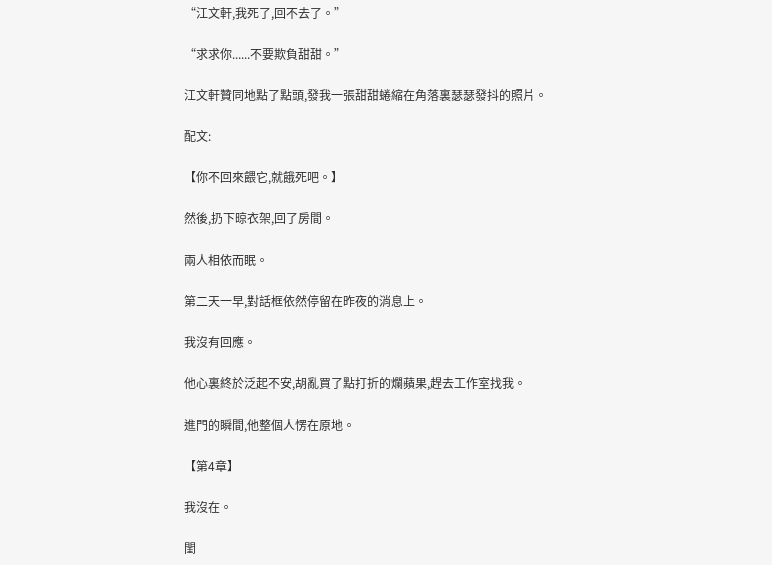“江文軒,我死了,回不去了。”

“求求你......不要欺負甜甜。”

江文軒贊同地點了點頭,發我一張甜甜蜷縮在角落裏瑟瑟發抖的照片。

配文:

【你不回來餵它,就餓死吧。】

然後,扔下晾衣架,回了房間。

兩人相依而眠。

第二天一早,對話框依然停留在昨夜的消息上。

我沒有回應。

他心裏終於泛起不安,胡亂買了點打折的爛蘋果,趕去工作室找我。

進門的瞬間,他整個人愣在原地。

【第4章】

我沒在。

閨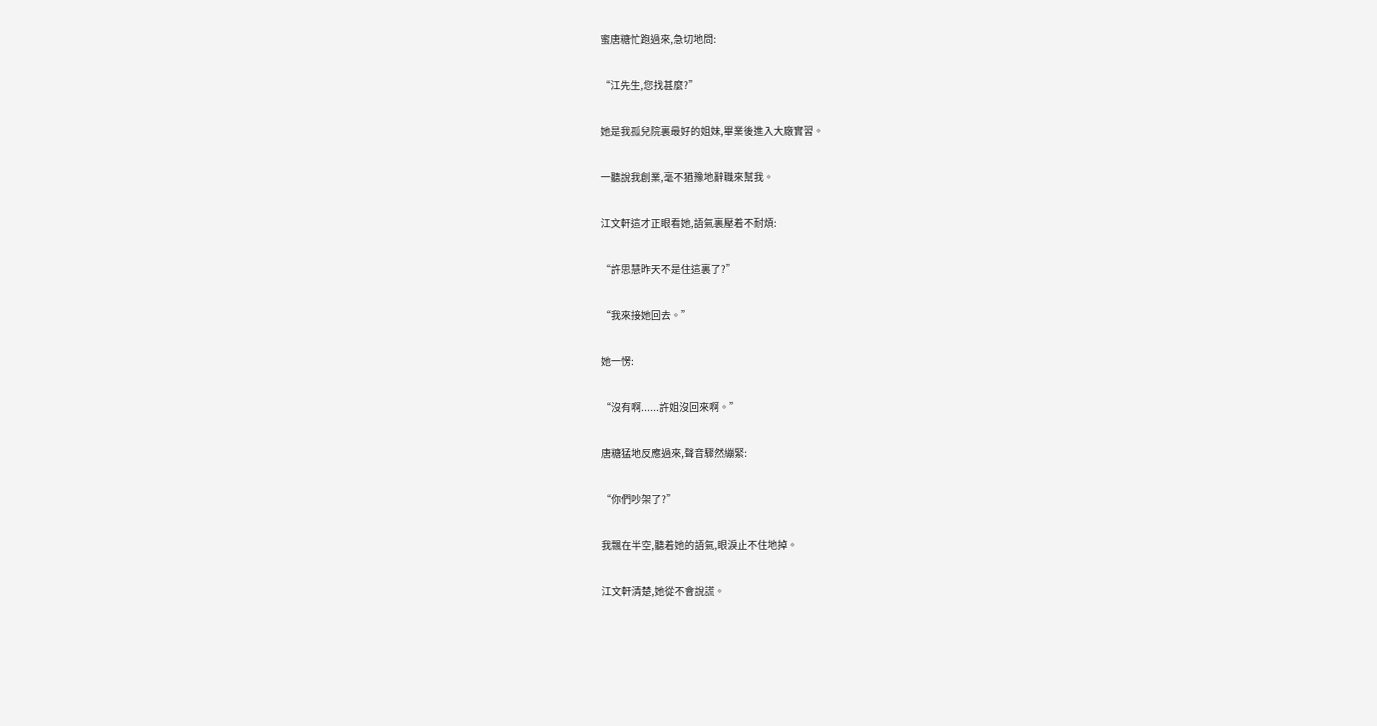蜜唐糖忙跑過來,急切地問:

“江先生,您找甚麼?”

她是我孤兒院裏最好的姐妹,畢業後進入大廠實習。

一聽說我創業,毫不猶豫地辭職來幫我。

江文軒這才正眼看她,語氣裏壓着不耐煩:

“許思慧昨天不是住這裏了?”

“我來接她回去。”

她一愣:

“沒有啊......許姐沒回來啊。”

唐糖猛地反應過來,聲音驟然繃緊:

“你們吵架了?”

我飄在半空,聽着她的語氣,眼淚止不住地掉。

江文軒清楚,她從不會說謊。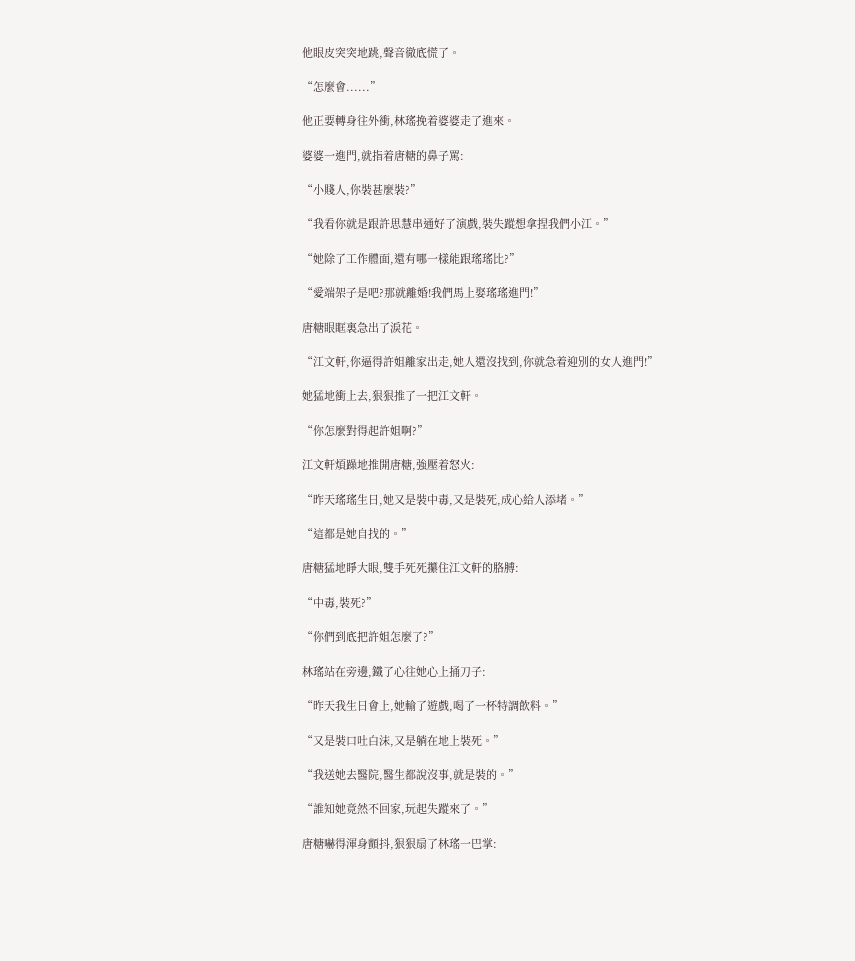他眼皮突突地跳,聲音徹底慌了。

“怎麼會......”

他正要轉身往外衝,林瑤挽着婆婆走了進來。

婆婆一進門,就指着唐糖的鼻子罵:

“小賤人,你裝甚麼裝?”

“我看你就是跟許思慧串通好了演戲,裝失蹤想拿捏我們小江。”

“她除了工作體面,還有哪一樣能跟瑤瑤比?”

“愛端架子是吧?那就離婚!我們馬上娶瑤瑤進門!”

唐糖眼眶裏急出了淚花。

“江文軒,你逼得許姐離家出走,她人還沒找到,你就急着迎別的女人進門!”

她猛地衝上去,狠狠推了一把江文軒。

“你怎麼對得起許姐啊?”

江文軒煩躁地推開唐糖,強壓着怒火:

“昨天瑤瑤生日,她又是裝中毒,又是裝死,成心給人添堵。”

“這都是她自找的。”

唐糖猛地睜大眼,雙手死死攥住江文軒的胳膊:

“中毒,裝死?”

“你們到底把許姐怎麼了?”

林瑤站在旁邊,鐵了心往她心上捅刀子:

“昨天我生日會上,她輸了遊戲,喝了一杯特調飲料。”

“又是裝口吐白沫,又是躺在地上裝死。”

“我送她去醫院,醫生都說沒事,就是裝的。”

“誰知她竟然不回家,玩起失蹤來了。”

唐糖嚇得渾身顫抖,狠狠扇了林瑤一巴掌: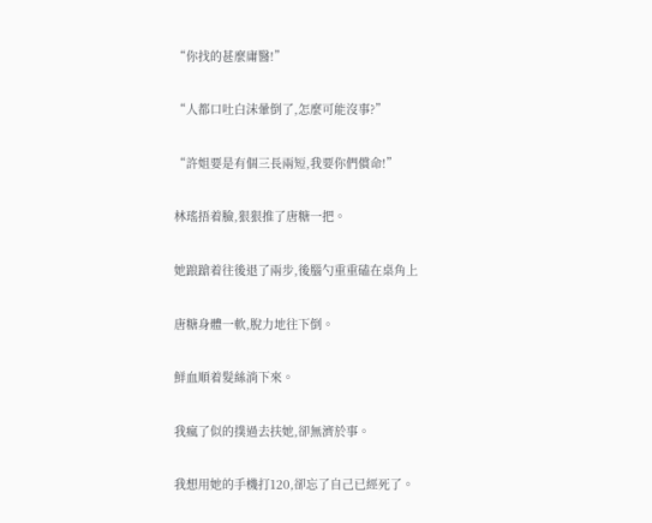“你找的甚麼庸醫!”

“人都口吐白沫暈倒了,怎麼可能沒事?”

“許姐要是有個三長兩短,我要你們償命!”

林瑤捂着臉,狠狠推了唐糖一把。

她踉蹌着往後退了兩步,後腦勺重重磕在桌角上

唐糖身體一軟,脫力地往下倒。

鮮血順着髮絲淌下來。

我瘋了似的撲過去扶她,卻無濟於事。

我想用她的手機打120,卻忘了自己已經死了。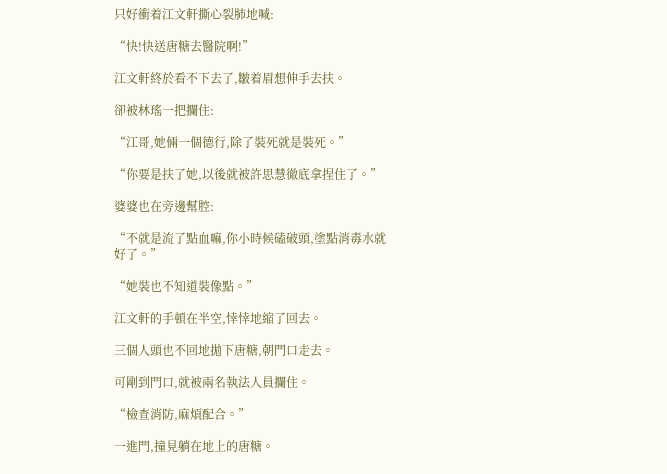只好衝着江文軒撕心裂肺地喊:

“快!快送唐糖去醫院啊!”

江文軒終於看不下去了,皺着眉想伸手去扶。

卻被林瑤一把攔住:

“江哥,她倆一個德行,除了裝死就是裝死。”

“你要是扶了她,以後就被許思慧徹底拿捏住了。”

婆婆也在旁邊幫腔:

“不就是流了點血嘛,你小時候磕破頭,塗點消毒水就好了。”

“她裝也不知道裝像點。”

江文軒的手頓在半空,悻悻地縮了回去。

三個人頭也不回地拋下唐糖,朝門口走去。

可剛到門口,就被兩名執法人員攔住。

“檢查消防,麻煩配合。”

一進門,撞見躺在地上的唐糖。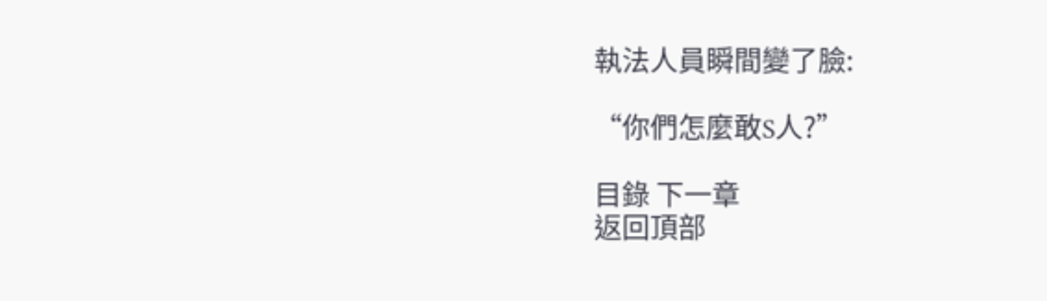執法人員瞬間變了臉:

“你們怎麼敢S人?”

目錄 下一章
返回頂部